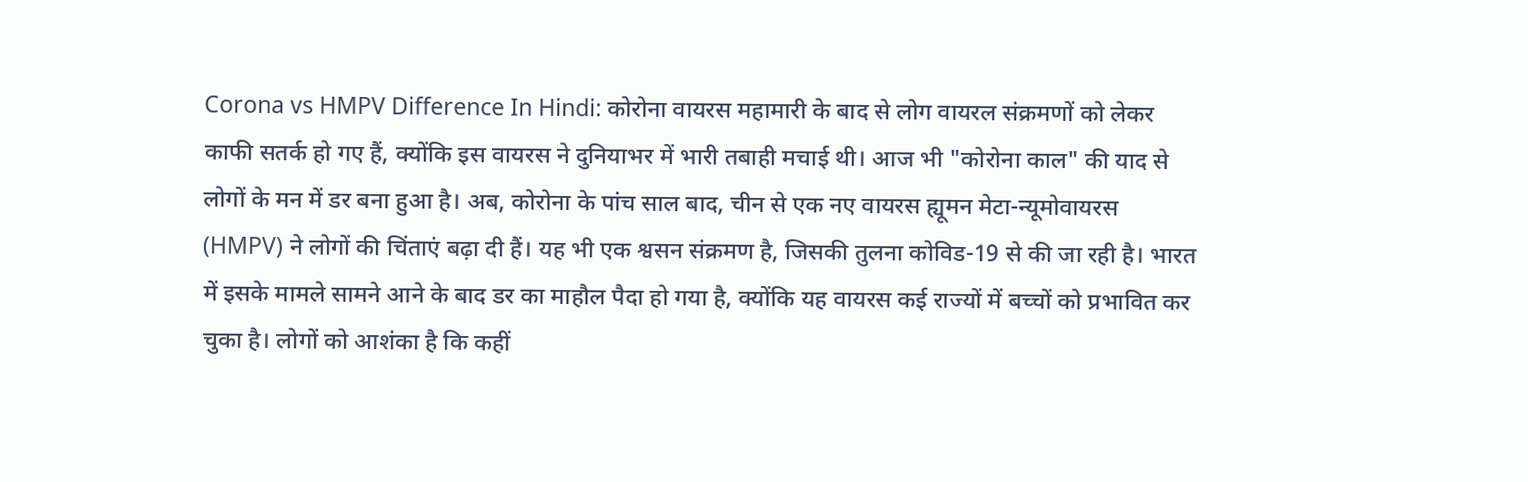Corona vs HMPV Difference In Hindi: कोरोना वायरस महामारी के बाद से लोग वायरल संक्रमणों को लेकर काफी सतर्क हो गए हैं, क्योंकि इस वायरस ने दुनियाभर में भारी तबाही मचाई थी। आज भी "कोरोना काल" की याद से लोगों के मन में डर बना हुआ है। अब, कोरोना के पांच साल बाद, चीन से एक नए वायरस ह्यूमन मेटा-न्यूमोवायरस (HMPV) ने लोगों की चिंताएं बढ़ा दी हैं। यह भी एक श्वसन संक्रमण है, जिसकी तुलना कोविड-19 से की जा रही है। भारत में इसके मामले सामने आने के बाद डर का माहौल पैदा हो गया है, क्योंकि यह वायरस कई राज्यों में बच्चों को प्रभावित कर चुका है। लोगों को आशंका है कि कहीं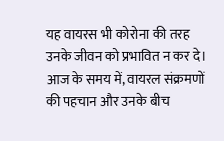यह वायरस भी कोरोना की तरह उनके जीवन को प्रभावित न कर दे।
आज के समय में, वायरल संक्रमणों की पहचान और उनके बीच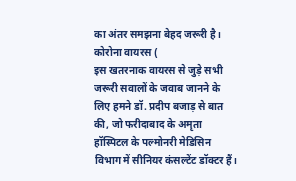का अंतर समझना बेहद जरूरी है। कोरोना वायरस (
इस खतरनाक वायरस से जुड़े सभी जरूरी सवालों के जवाब जानने के लिए हमने डॉ. प्रदीप बजाड़ से बात की, जो फरीदाबाद के अमृता हॉस्पिटल के पल्मोनरी मेडिसिन विभाग में सीनियर कंसल्टेंट डॉक्टर हैं।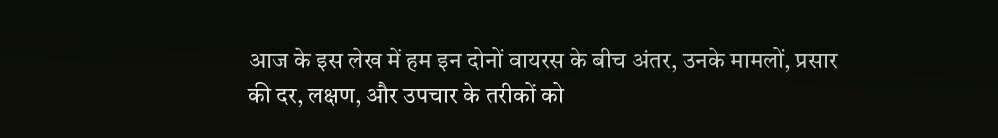आज के इस लेख में हम इन दोनों वायरस के बीच अंतर, उनके मामलों, प्रसार की दर, लक्षण, और उपचार के तरीकों को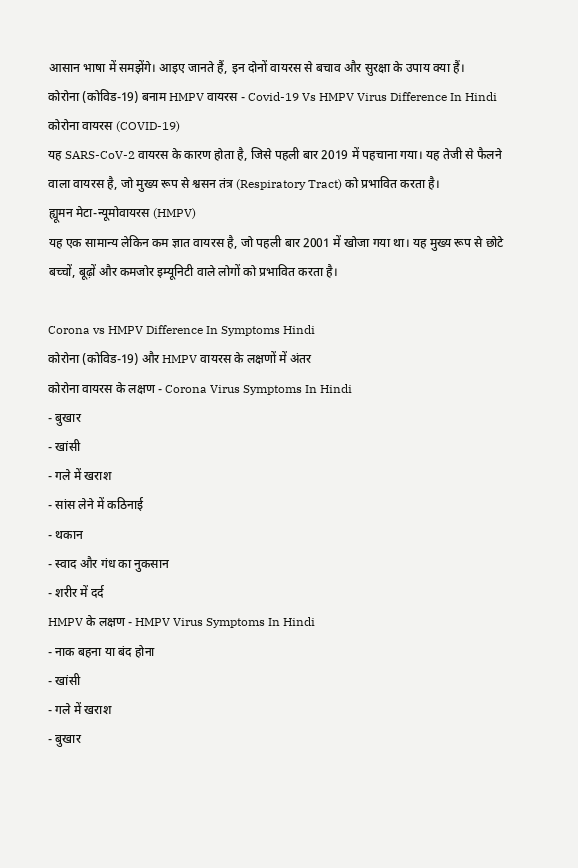आसान भाषा में समझेंगे। आइए जानते हैं, इन दोनों वायरस से बचाव और सुरक्षा के उपाय क्या हैं।
कोरोना (कोविड-19) बनाम HMPV वायरस - Covid-19 Vs HMPV Virus Difference In Hindi
कोरोना वायरस (COVID-19)
यह SARS-CoV-2 वायरस के कारण होता है, जिसे पहली बार 2019 में पहचाना गया। यह तेजी से फैलने वाला वायरस है, जो मुख्य रूप से श्वसन तंत्र (Respiratory Tract) को प्रभावित करता है।
ह्यूमन मेटा-न्यूमोवायरस (HMPV)
यह एक सामान्य लेकिन कम ज्ञात वायरस है, जो पहली बार 2001 में खोजा गया था। यह मुख्य रूप से छोटे बच्चों, बूढ़ों और कमजोर इम्यूनिटी वाले लोगों को प्रभावित करता है।

Corona vs HMPV Difference In Symptoms Hindi
कोरोना (कोविड-19) और HMPV वायरस के लक्षणों में अंतर
कोरोना वायरस के लक्षण - Corona Virus Symptoms In Hindi
- बुखार
- खांसी
- गले में खराश
- सांस लेने में कठिनाई
- थकान
- स्वाद और गंध का नुकसान
- शरीर में दर्द
HMPV के लक्षण - HMPV Virus Symptoms In Hindi
- नाक बहना या बंद होना
- खांसी
- गले में खराश
- बुखार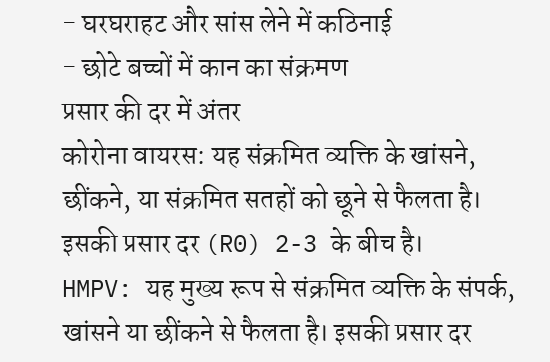- घरघराहट और सांस लेने में कठिनाई
- छोटे बच्चों में कान का संक्रमण
प्रसार की दर में अंतर
कोरोना वायरस: यह संक्रमित व्यक्ति के खांसने, छींकने, या संक्रमित सतहों को छूने से फैलता है। इसकी प्रसार दर (R0) 2-3 के बीच है।
HMPV: यह मुख्य रूप से संक्रमित व्यक्ति के संपर्क, खांसने या छींकने से फैलता है। इसकी प्रसार दर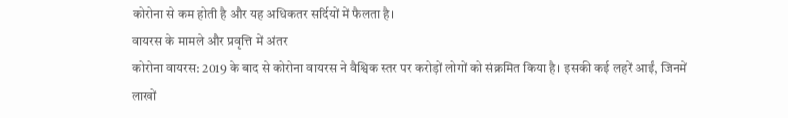कोरोना से कम होती है और यह अधिकतर सर्दियों में फैलता है।
वायरस के मामले और प्रवृत्ति में अंतर
कोरोना वायरस: 2019 के बाद से कोरोना वायरस ने वैश्विक स्तर पर करोड़ों लोगों को संक्रमित किया है। इसकी कई लहरें आईं, जिनमें लाखों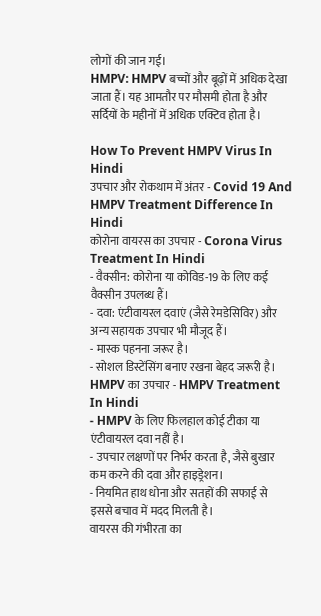लोगों की जान गई।
HMPV: HMPV बच्चों और बूढ़ों में अधिक देखा जाता हैं। यह आमतौर पर मौसमी होता है और सर्दियों के महीनों में अधिक एक्टिव होता है।

How To Prevent HMPV Virus In Hindi
उपचार और रोकथाम में अंतर - Covid 19 And HMPV Treatment Difference In Hindi
कोरोना वायरस का उपचार - Corona Virus Treatment In Hindi
- वैक्सीन: कोरोना या कोविड-19 के लिए कई वैक्सीन उपलब्ध हैं।
- दवा: एंटीवायरल दवाएं (जैसे रेमडेसिविर) और अन्य सहायक उपचार भी मौजूद हैं।
- मास्क पहनना जरूर है।
- सोशल डिस्टेंसिंग बनाए रखना बेहद जरूरी है।
HMPV का उपचार - HMPV Treatment In Hindi
- HMPV के लिए फिलहाल कोई टीका या एंटीवायरल दवा नहीं है।
- उपचार लक्षणों पर निर्भर करता है, जैसे बुखार कम करने की दवा और हाइड्रेशन।
- नियमित हाथ धोना और सतहों की सफाई से इससे बचाव में मदद मिलती है।
वायरस की गंभीरता का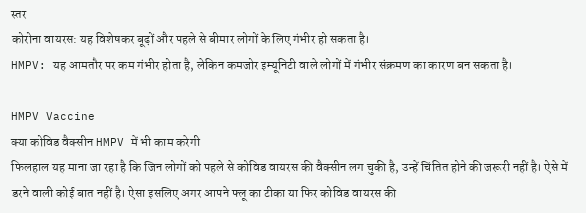स्तर
कोरोना वायरस: यह विशेषकर बूढ़ों और पहले से बीमार लोगों के लिए गंभीर हो सकता है।
HMPV: यह आमतौर पर कम गंभीर होता है, लेकिन कमजोर इम्यूनिटी वाले लोगों में गंभीर संक्रमण का कारण बन सकता है।

HMPV Vaccine
क्या कोविड वैक्सीन HMPV में भी काम करेगी
फिलहाल यह माना जा रहा है कि जिन लोगों को पहले से कोविड वायरस की वैक्सीन लग चुकी है, उन्हें चिंतित होने की जरूरी नहीं है। ऐसे में डरने वाली कोई बात नहीं है। ऐसा इसलिए अगर आपने फ्लू का टीका या फिर कोविड वायरस की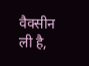वैक्सीन ली है,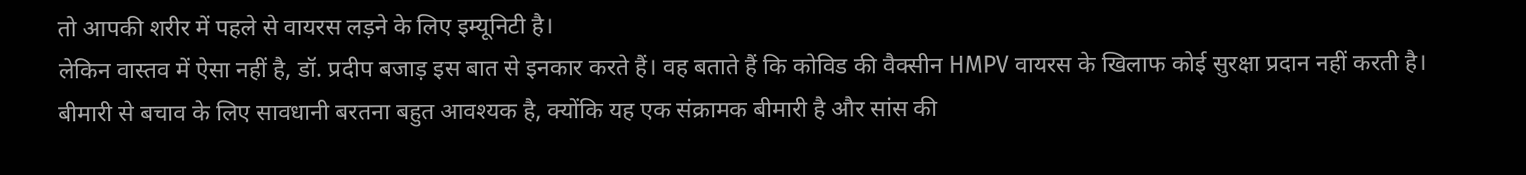तो आपकी शरीर में पहले से वायरस लड़ने के लिए इम्यूनिटी है।
लेकिन वास्तव में ऐसा नहीं है, डॉ. प्रदीप बजाड़ इस बात से इनकार करते हैं। वह बताते हैं कि कोविड की वैक्सीन HMPV वायरस के खिलाफ कोई सुरक्षा प्रदान नहीं करती है। बीमारी से बचाव के लिए सावधानी बरतना बहुत आवश्यक है, क्योंकि यह एक संक्रामक बीमारी है और सांस की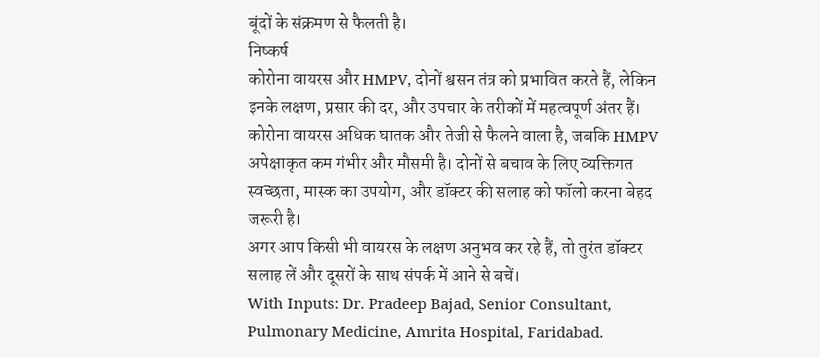बूंदों के संक्रमण से फैलती है।
निष्कर्ष
कोरोना वायरस और HMPV, दोनों श्वसन तंत्र को प्रभावित करते हैं, लेकिन इनके लक्षण, प्रसार की दर, और उपचार के तरीकों में महत्वपूर्ण अंतर हैं। कोरोना वायरस अधिक घातक और तेजी से फैलने वाला है, जबकि HMPV अपेक्षाकृत कम गंभीर और मौसमी है। दोनों से बचाव के लिए व्यक्तिगत स्वच्छता, मास्क का उपयोग, और डॉक्टर की सलाह को फॉलो करना बेहद जरूरी है।
अगर आप किसी भी वायरस के लक्षण अनुभव कर रहे हैं, तो तुरंत डॉक्टर सलाह लें और दूसरों के साथ संपर्क में आने से बचें।
With Inputs: Dr. Pradeep Bajad, Senior Consultant, Pulmonary Medicine, Amrita Hospital, Faridabad.